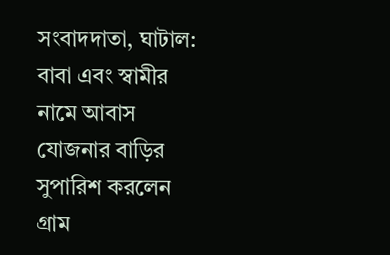সংবাদদাতা, ঘাটাল: বাবা এবং স্বামীর নামে আবাস যোজনার বাড়ির সুপারিশ করলেন গ্রাম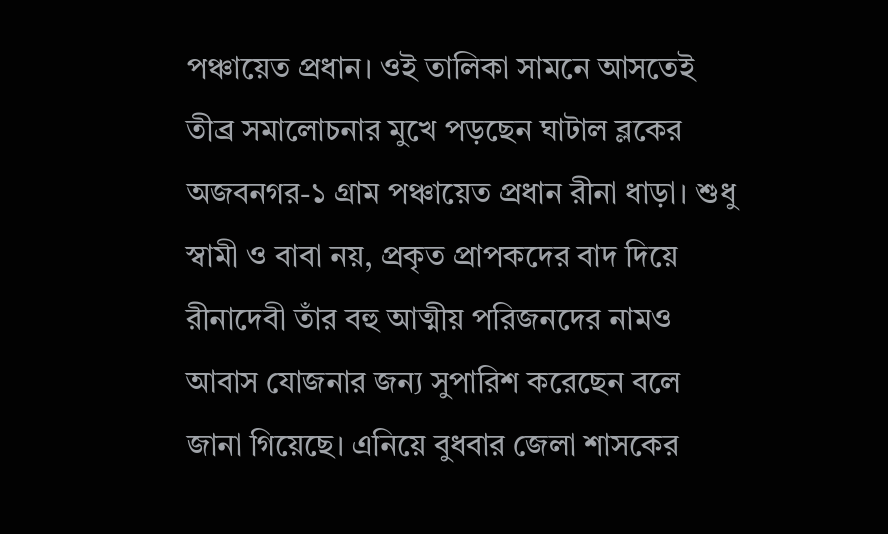পঞ্চায়েত প্রধান। ওই তালিকা সামনে আসতেই তীব্র সমালোচনার মুখে পড়ছেন ঘাটাল ব্লকের অজবনগর-১ গ্রাম পঞ্চায়েত প্রধান রীনা ধাড়া। শুধু স্বামী ও বাবা নয়, প্রকৃত প্রাপকদের বাদ দিয়ে রীনাদেবী তাঁর বহু আত্মীয় পরিজনদের নামও আবাস যোজনার জন্য সুপারিশ করেছেন বলে জানা গিয়েছে। এনিয়ে বুধবার জেলা শাসকের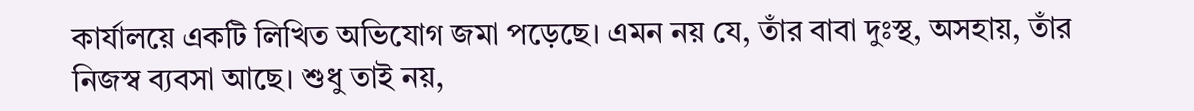কার্যালয়ে একটি লিখিত অভিযোগ জমা পড়েছে। এমন নয় যে, তাঁর বাবা দুঃস্থ, অসহায়, তাঁর নিজস্ব ব্যবসা আছে। শুধু তাই নয়,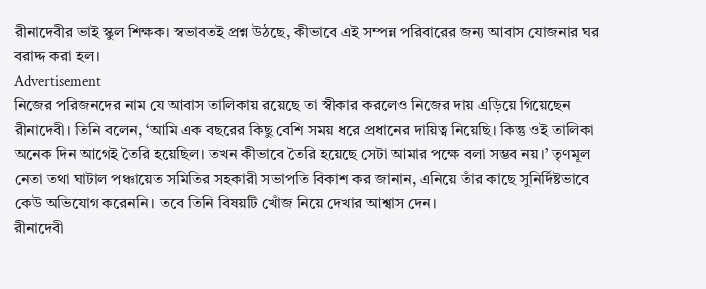রীনাদেবীর ভাই স্কুল শিক্ষক। স্বভাবতই প্রশ্ন উঠছে, কীভাবে এই সম্পন্ন পরিবারের জন্য আবাস যোজনার ঘর বরাদ্দ করা হল।
Advertisement
নিজের পরিজনদের নাম যে আবাস তালিকায় রয়েছে তা স্বীকার করলেও নিজের দায় এড়িয়ে গিয়েছেন রীনাদেবী। তিনি বলেন, ‘আমি এক বছরের কিছু বেশি সময় ধরে প্রধানের দায়িত্ব নিয়েছি। কিন্তু ওই তালিকা অনেক দিন আগেই তৈরি হয়েছিল। তখন কীভাবে তৈরি হয়েছে সেটা আমার পক্ষে বলা সম্ভব নয়।’ তৃণমূল নেতা তথা ঘাটাল পঞ্চায়েত সমিতির সহকারী সভাপতি বিকাশ কর জানান, এনিয়ে তাঁর কাছে সুনির্দিষ্টভাবে কেউ অভিযোগ করেননি। তবে তিনি বিষয়টি খোঁজ নিয়ে দেখার আশ্বাস দেন।
রীনাদেবী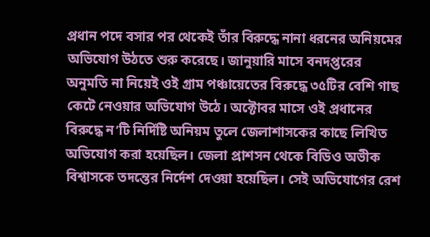প্রধান পদে বসার পর থেকেই তাঁর বিরুদ্ধে নানা ধরনের অনিয়মের অভিযোগ উঠতে শুরু করেছে। জানুয়ারি মাসে বনদপ্তরের অনুমতি না নিয়েই ওই গ্রাম পঞ্চায়েতের বিরুদ্ধে ৩৫টির বেশি গাছ কেটে নেওয়ার অভিযোগ উঠে। অক্টোবর মাসে ওই প্রধানের বিরুদ্ধে ন’টি নির্দিষ্টি অনিয়ম তুলে জেলাশাসকের কাছে লিখিত অভিযোগ করা হয়েছিল। জেলা প্রাশসন থেকে বিডিও অভীক বিশ্বাসকে তদন্তের নির্দেশ দেওয়া হয়েছিল। সেই অভিযোগের রেশ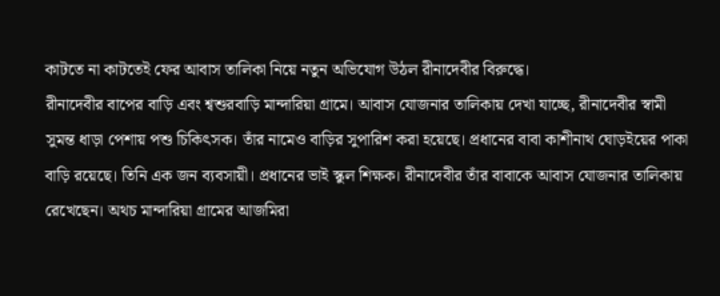কাটতে না কাটতেই ফের আবাস তালিকা নিয়ে নতুন অভিযোগ উঠল রীনাদেবীর বিরুদ্ধে।
রীনাদেবীর বাপের বাড়ি এবং শ্বশুরবাড়ি মান্দারিয়া গ্রামে। আবাস যোজনার তালিকায় দেখা যাচ্ছে, রীনাদেবীর স্বামী সুমন্ত ধাড়া পেশায় পশু চিকিৎসক। তাঁর নামেও বাড়ির সুপারিশ করা হয়েছে। প্রধানের বাবা কাশীনাথ ঘোড়ইয়ের পাকা বাড়ি রয়েছে। তিনি এক জন ব্যবসায়ী। প্রধানের ভাই স্কুল শিক্ষক। রীনাদেবীর তাঁর বাবাকে আবাস যোজনার তালিকায় রেখেছেন। অথচ মান্দারিয়া গ্রামের আজমিরা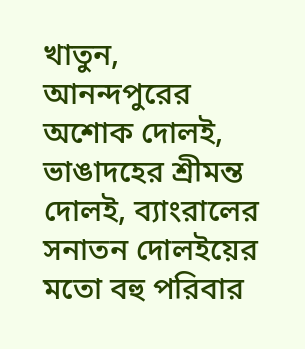খাতুন, আনন্দপুরের অশোক দোলই, ভাঙাদহের শ্রীমন্ত দোলই, ব্যাংরালের সনাতন দোলইয়ের মতো বহু পরিবার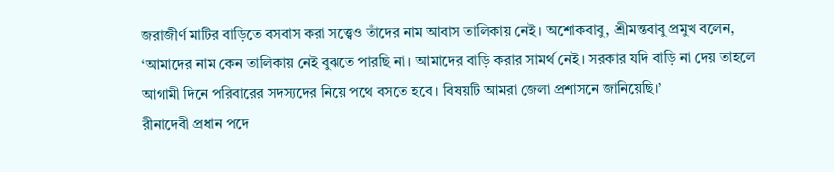জরাজীর্ণ মাটির বাড়িতে বসবাস করা সত্ত্বেও তাঁদের নাম আবাস তালিকায় নেই। অশোকবাবু, শ্রীমন্তবাবু প্রমুখ বলেন, ‘আমাদের নাম কেন তালিকায় নেই বুঝতে পারছি না। আমাদের বাড়ি করার সামর্থ নেই। সরকার যদি বাড়ি না দেয় তাহলে আগামী দিনে পরিবারের সদস্যদের নিয়ে পথে বসতে হবে। বিষয়টি আমরা জেলা প্রশাসনে জানিয়েছি।’
রীনাদেবী প্রধান পদে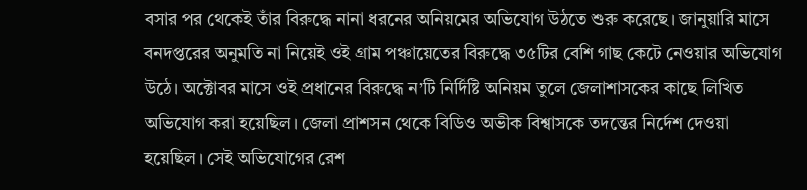বসার পর থেকেই তাঁর বিরুদ্ধে নানা ধরনের অনিয়মের অভিযোগ উঠতে শুরু করেছে। জানুয়ারি মাসে বনদপ্তরের অনুমতি না নিয়েই ওই গ্রাম পঞ্চায়েতের বিরুদ্ধে ৩৫টির বেশি গাছ কেটে নেওয়ার অভিযোগ উঠে। অক্টোবর মাসে ওই প্রধানের বিরুদ্ধে ন’টি নির্দিষ্টি অনিয়ম তুলে জেলাশাসকের কাছে লিখিত অভিযোগ করা হয়েছিল। জেলা প্রাশসন থেকে বিডিও অভীক বিশ্বাসকে তদন্তের নির্দেশ দেওয়া হয়েছিল। সেই অভিযোগের রেশ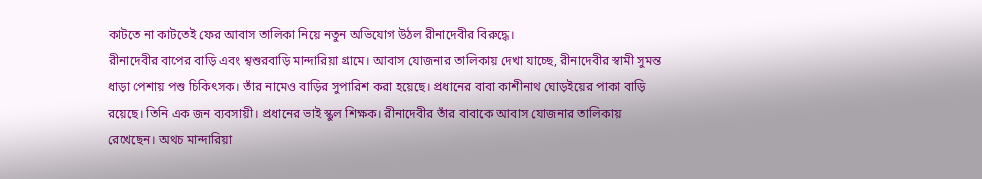কাটতে না কাটতেই ফের আবাস তালিকা নিয়ে নতুন অভিযোগ উঠল রীনাদেবীর বিরুদ্ধে।
রীনাদেবীর বাপের বাড়ি এবং শ্বশুরবাড়ি মান্দারিয়া গ্রামে। আবাস যোজনার তালিকায় দেখা যাচ্ছে, রীনাদেবীর স্বামী সুমন্ত ধাড়া পেশায় পশু চিকিৎসক। তাঁর নামেও বাড়ির সুপারিশ করা হয়েছে। প্রধানের বাবা কাশীনাথ ঘোড়ইয়ের পাকা বাড়ি রয়েছে। তিনি এক জন ব্যবসায়ী। প্রধানের ভাই স্কুল শিক্ষক। রীনাদেবীর তাঁর বাবাকে আবাস যোজনার তালিকায় রেখেছেন। অথচ মান্দারিয়া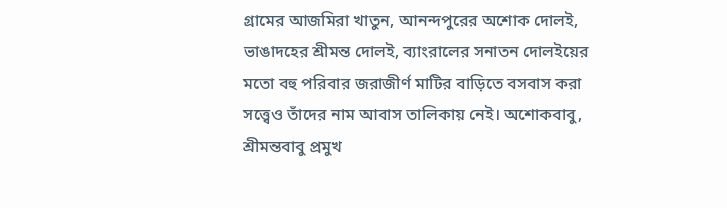গ্রামের আজমিরা খাতুন, আনন্দপুরের অশোক দোলই, ভাঙাদহের শ্রীমন্ত দোলই, ব্যাংরালের সনাতন দোলইয়ের মতো বহু পরিবার জরাজীর্ণ মাটির বাড়িতে বসবাস করা সত্ত্বেও তাঁদের নাম আবাস তালিকায় নেই। অশোকবাবু, শ্রীমন্তবাবু প্রমুখ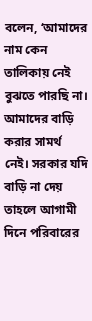বলেন, ‘আমাদের নাম কেন তালিকায় নেই বুঝতে পারছি না। আমাদের বাড়ি করার সামর্থ নেই। সরকার যদি বাড়ি না দেয় তাহলে আগামী দিনে পরিবারের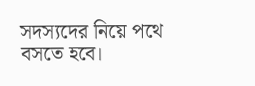সদস্যদের নিয়ে পথে বসতে হবে।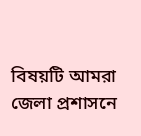বিষয়টি আমরা জেলা প্রশাসনে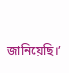জানিয়েছি।’